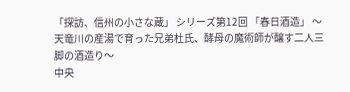「探訪、信州の小さな蔵」 シリーズ第12回 「春日酒造」 〜天竜川の産湯で育った兄弟杜氏、酵母の魔術師が醸す二人三脚の酒造り〜
中央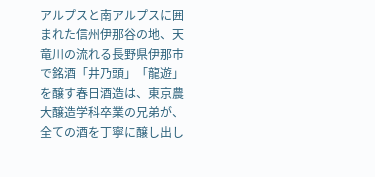アルプスと南アルプスに囲まれた信州伊那谷の地、天竜川の流れる長野県伊那市で銘酒「井乃頭」「龍遊」を醸す春日酒造は、東京農大醸造学科卒業の兄弟が、全ての酒を丁寧に醸し出し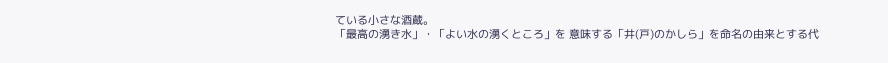ている小さな酒蔵。
「最高の湧き水」・「よい水の湧くところ」を 意味する「井(戸)のかしら」を命名の由来とする代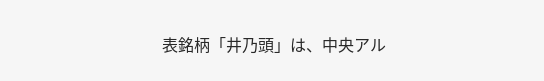表銘柄「井乃頭」は、中央アル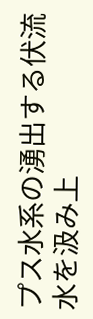プス水系の湧出する伏流水を汲み上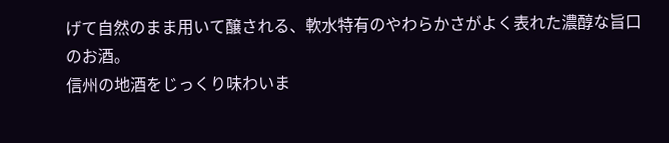げて自然のまま用いて醸される、軟水特有のやわらかさがよく表れた濃醇な旨口のお酒。
信州の地酒をじっくり味わいま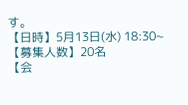す。
【日時】5月13日(水) 18:30~
【募集人数】20名
【会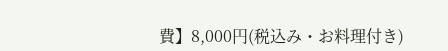費】8,000円(税込み・お料理付き)